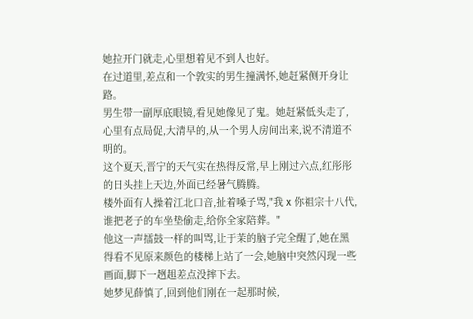她拉开门就走,心里想着见不到人也好。
在过道里,差点和一个敦实的男生撞满怀,她赶紧侧开身让路。
男生带一副厚底眼镜,看见她像见了鬼。她赶紧低头走了,心里有点局促,大清早的,从一个男人房间出来,说不清道不明的。
这个夏天,晋宁的天气实在热得反常,早上刚过六点,红彤彤的日头挂上天边,外面已经暑气腾腾。
楼外面有人操着江北口音,扯着嗓子骂,"我 x 你祖宗十八代,谁把老子的车坐垫偷走,给你全家陪葬。"
他这一声擂鼓一样的叫骂,让于茉的脑子完全醒了,她在黑得看不见原来颜色的楼梯上站了一会,她脑中突然闪现一些画面,脚下一趔趄差点没摔下去。
她梦见薛慎了,回到他们刚在一起那时候,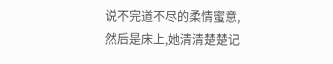说不完道不尽的柔情蜜意,然后是床上,她清清楚楚记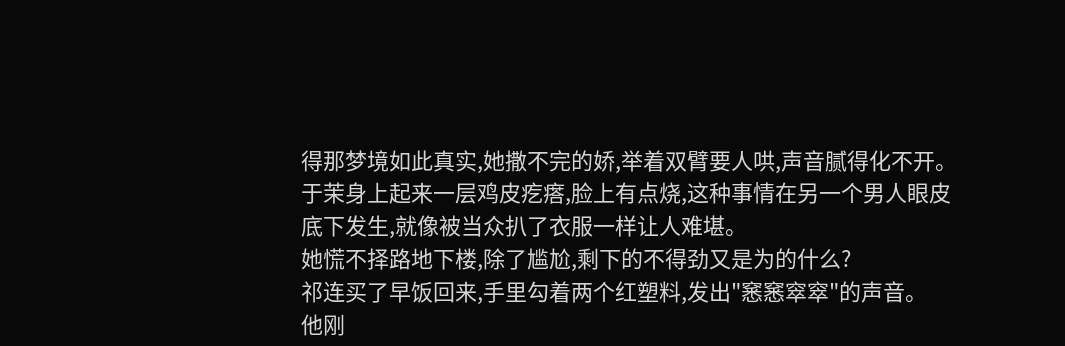得那梦境如此真实,她撒不完的娇,举着双臂要人哄,声音腻得化不开。
于茉身上起来一层鸡皮疙瘩,脸上有点烧,这种事情在另一个男人眼皮底下发生,就像被当众扒了衣服一样让人难堪。
她慌不择路地下楼,除了尴尬,剩下的不得劲又是为的什么?
祁连买了早饭回来,手里勾着两个红塑料,发出"窸窸窣窣"的声音。
他刚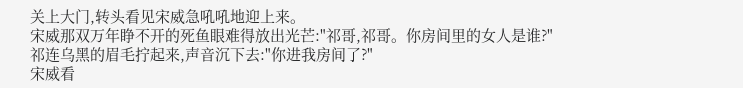关上大门,转头看见宋威急吼吼地迎上来。
宋威那双万年睁不开的死鱼眼难得放出光芒:"祁哥,祁哥。你房间里的女人是谁?"
祁连乌黑的眉毛拧起来,声音沉下去:"你进我房间了?"
宋威看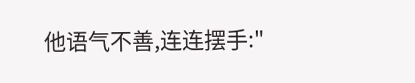他语气不善,连连摆手:"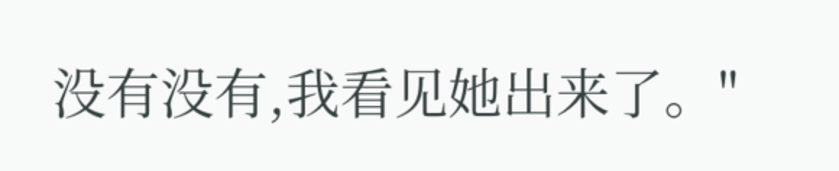没有没有,我看见她出来了。"